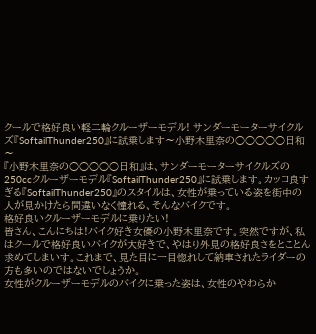クールで格好良い軽二輪クルーザーモデル! サンダーモーターサイクルズ『SoftailThunder250』に試乗します〜小野木里奈の○○○○○日和〜
『小野木里奈の○○○○○日和』は、サンダーモーターサイクルズの250ccクルーザーモデル『SoftailThunder250』に試乗します。カッコ良すぎる『SoftailThunder250』のスタイルは、女性が乗っている姿を街中の人が見かけたら間違いなく憧れる、そんなバイクです。
格好良いクルーザーモデルに乗りたい!
皆さん、こんにちは!バイク好き女優の小野木里奈です。突然ですが、私はクールで格好良いバイクが大好きで、やはり外見の格好良さをとことん求めてしまいす。これまで、見た目に一目惚れして納車されたライダーの方も多いのではないでしょうか。
女性がクルーザーモデルのバイクに乗った姿は、女性のやわらか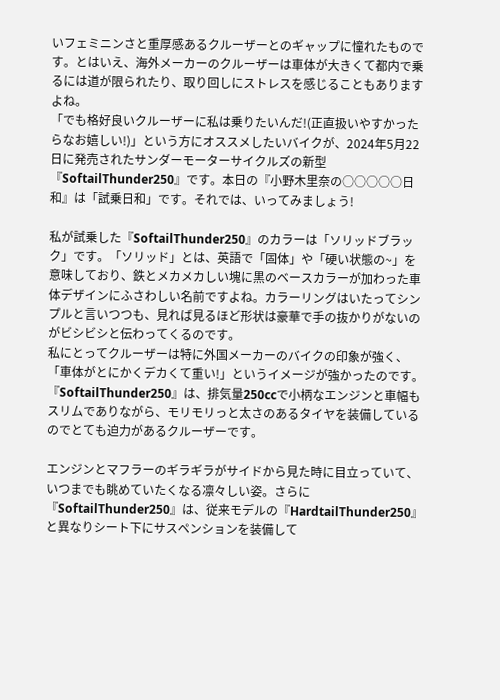いフェミニンさと重厚感あるクルーザーとのギャップに憧れたものです。とはいえ、海外メーカーのクルーザーは車体が大きくて都内で乗るには道が限られたり、取り回しにストレスを感じることもありますよね。
「でも格好良いクルーザーに私は乗りたいんだ!(正直扱いやすかったらなお嬉しい!)」という方にオススメしたいバイクが、2024年5月22日に発売されたサンダーモーターサイクルズの新型『SoftailThunder250』です。本日の『小野木里奈の○○○○○日和』は「試乗日和」です。それでは、いってみましょう!

私が試乗した『SoftailThunder250』のカラーは「ソリッドブラック」です。「ソリッド」とは、英語で「固体」や「硬い状態の~」を意味しており、鉄とメカメカしい塊に黒のベースカラーが加わった車体デザインにふさわしい名前ですよね。カラーリングはいたってシンプルと言いつつも、見れば見るほど形状は豪華で手の抜かりがないのがビシビシと伝わってくるのです。
私にとってクルーザーは特に外国メーカーのバイクの印象が強く、「車体がとにかくデカくて重い!」というイメージが強かったのです。『SoftailThunder250』は、排気量250ccで小柄なエンジンと車幅もスリムでありながら、モリモリっと太さのあるタイヤを装備しているのでとても迫力があるクルーザーです。

エンジンとマフラーのギラギラがサイドから見た時に目立っていて、いつまでも眺めていたくなる凛々しい姿。さらに『SoftailThunder250』は、従来モデルの『HardtailThunder250』と異なりシート下にサスペンションを装備して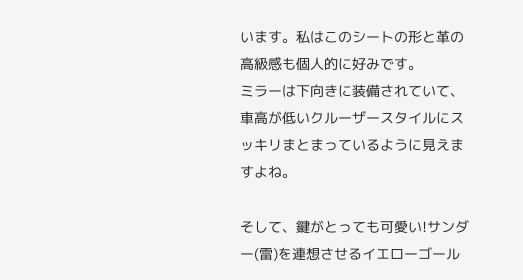います。私はこのシートの形と革の高級感も個人的に好みです。
ミラーは下向きに装備されていて、車高が低いクルーザースタイルにスッキリまとまっているように見えますよね。

そして、鍵がとっても可愛い!サンダー(雷)を連想させるイエローゴール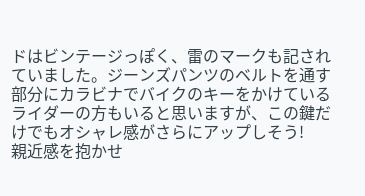ドはビンテージっぽく、雷のマークも記されていました。ジーンズパンツのベルトを通す部分にカラビナでバイクのキーをかけているライダーの方もいると思いますが、この鍵だけでもオシャレ感がさらにアップしそう!
親近感を抱かせ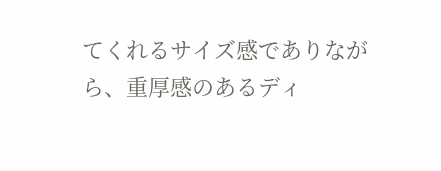てくれるサイズ感でありながら、重厚感のあるディ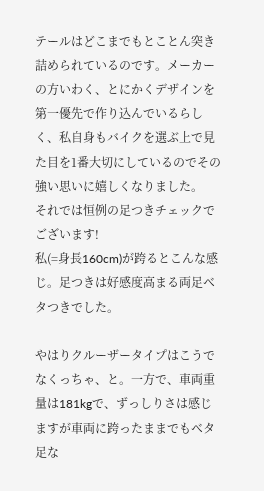テールはどこまでもとことん突き詰められているのです。メーカーの方いわく、とにかくデザインを第一優先で作り込んでいるらしく、私自身もバイクを選ぶ上で見た目を1番大切にしているのでその強い思いに嬉しくなりました。
それでは恒例の足つきチェックでございます!
私(=身長160cm)が跨るとこんな感じ。足つきは好感度高まる両足ベタつきでした。

やはりクルーザータイプはこうでなくっちゃ、と。一方で、車両重量は181kgで、ずっしりさは感じますが車両に跨ったままでもベタ足な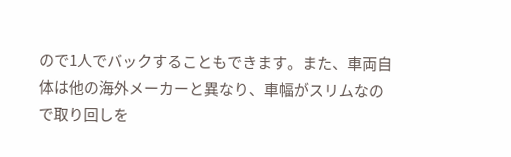ので1人でバックすることもできます。また、車両自体は他の海外メーカーと異なり、車幅がスリムなので取り回しを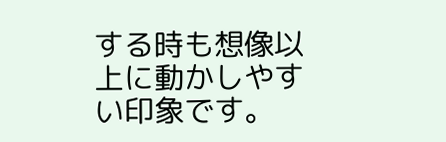する時も想像以上に動かしやすい印象です。